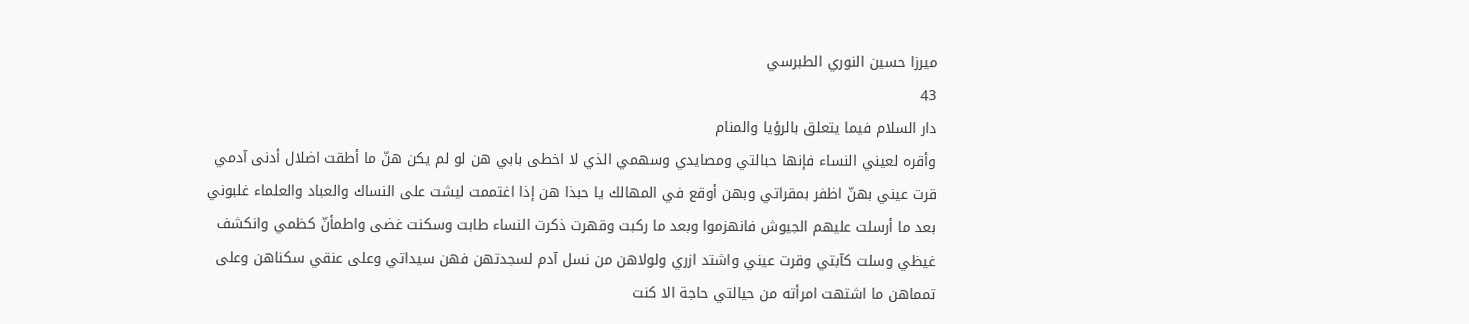ميرزا حسين النوري الطبرسي
43
دار السلام فيما يتعلق بالرؤيا والمنام
وأقره لعيني النساء فإنها حبالتي ومصايدي وسهمي الذي لا اخطى بابي هن لو لم يكن هنّ ما أطقت اضلال أدنى آدمي قرت عيني بهنّ اظفر بمقراتي وبهن أوقع في المهالك يا حبذا هن إذا اغتممت ليشت على النساك والعباد والعلماء غلبوني بعد ما أرسلت عليهم الجيوش فانهزموا وبعد ما ركبت وقهرت ذكرت النساء طابت وسكنت غضى واطمأنّ كظمي وانكشف غيظي وسلت كآبتي وقرت عيني واشتد ازري ولولاهن من نسل آدم لسجدتهن فهن سيداتي وعلى عنقي سكناهن وعلى تمماهن ما اشتهت امرأته من حيالتي حاجة الا كنت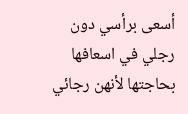أسعى برأسي دون رجلي في اسعافها بحاجتها لأنهن رجائي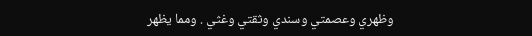وظهري وعصمتي وسندي وثقتي وغثي . ومما يظهر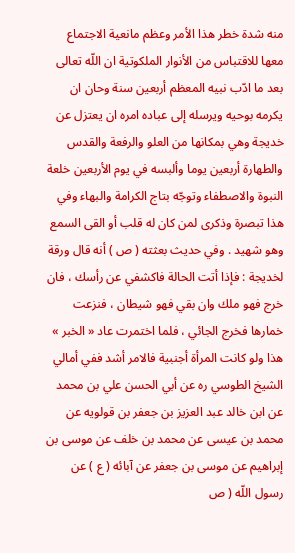منه شدة خطر هذا الأمر وعظم مانعية الاجتماع معها للاقتباس من الأنوار الملكوتية ان اللّه تعالى بعد ما ادّب نبيه المعظم أربعين سنة وحان ان يكرمه بوحيه ويرسله إلى عباده امره ان يعتزل عن خديجة وهي بمكانها من العلو والرفعة والقدس والطهارة أربعين يوما وألبسه في يوم الأربعين خلعة النبوة والاصطفاء وتوجّه بتاج الكرامة والبهاء وفي هذا تبصرة وذكرى لمن كان له قلب أو القى السمع وهو شهيد . وفي حديث بعثته ( ص ) أنه قال ورقة لخديجة : فإذا أتت الحالة فاكشفي عن رأسك ، فان خرج فهو ملك وان بقي فهو شيطان ، فنزعت خمارها فخرج الجائي ، فلما اختمرت عاد « الخبر » هذا ولو كانت المرأة أجنبية فالامر أشد ففي أمالي الشيخ الطوسي ره عن أبي الحسن علي بن محمد عن ابن خالد عبد العزيز بن جعفر بن قولويه عن محمد بن عيسى عن محمد بن خلف عن موسى بن إبراهيم عن موسى بن جعفر عن آبائه ( ع ) عن رسول اللّه ( ص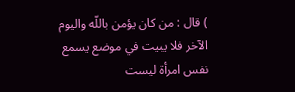) قال : من كان يؤمن باللّه واليوم الآخر فلا يبيت في موضع يسمع نفس امرأة ليست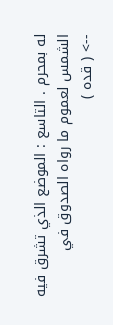له بمحرم . التاسع : الموضع الذي تشرق فيه الشمس لعموم ما رواه الصدوق في
--> ( قده )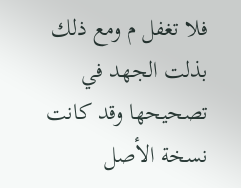فلا تغفل م ومع ذلك بذلت الجهد في تصحيحها وقد كانت نسخة الأصل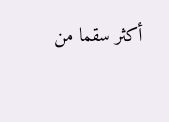أكثر سقما من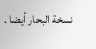نسخة البحار أيضا .